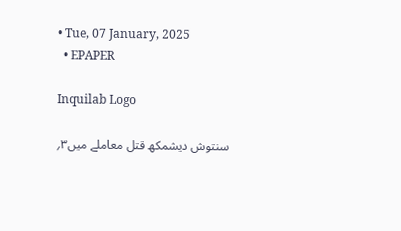• Tue, 07 January, 2025
  • EPAPER

Inquilab Logo

سنتوش دیشمکھ قتل معاملے میں۳؍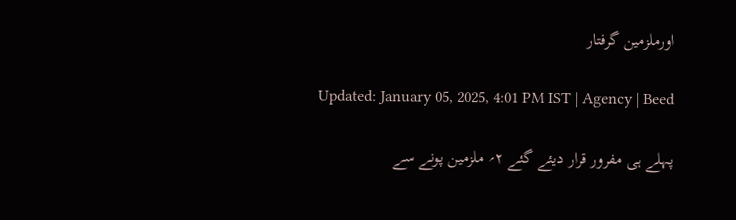اورملزمین گرفتار

Updated: January 05, 2025, 4:01 PM IST | Agency | Beed

پہلے ہی مفرور قرار دیئے گئے ۲؍ ملزمین پونے سے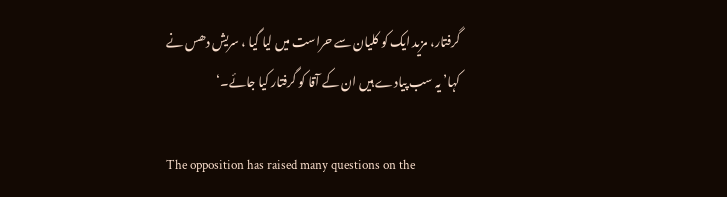گرفتار، مزید ایک کو کلیان سے حراست میں لیا گیا ، سریش دھس نے کہا’ یہ سب پیادے ہیں ان کے آقا کو گرفتار کیا جائے۔‘

The opposition has raised many questions on the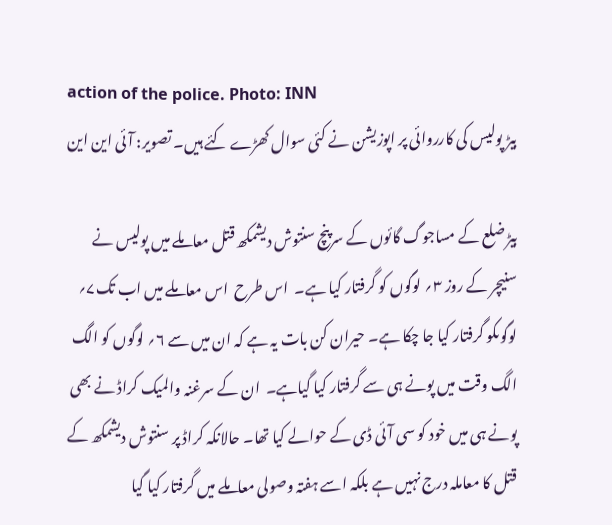action of the police. Photo: INN
بیڑ پولیس کی کارروائی پر اپوزیشن نے کئی سوال کھڑے کئے ہیں۔ تصویر: آئی این این

بیڑ ضلع کے مساجوگ گائوں کے سرپنچ سنتوش دیشمکھ قتل معاملے میں پولیس نے سنیچر کے روز ۳؍ لوگوں کو گرفتار کیا ہے۔  اس طرح  اس معاملے میں اب تک۷؍ لوگوںکو گرفتار کیا جا چکا ہے۔ حیران کن بات یہ ہے کہ ان میں سے ۶؍ لوگوں کو الگ الگ وقت میں پونے ہی سے گرفتار کیا گیاہے۔  ان کے سرغنہ والمیک کراڈ نے بھی پونے ہی میں خود کو سی آئی ڈی کے حوالے کیا تھا۔ حالانکہ کراڈ پر سنتوش دیشمکھ کے قتل کا معاملہ درج نہیں ہے بلکہ اسے ہفتہ وصولی معاملے میں گرفتار کیا گیا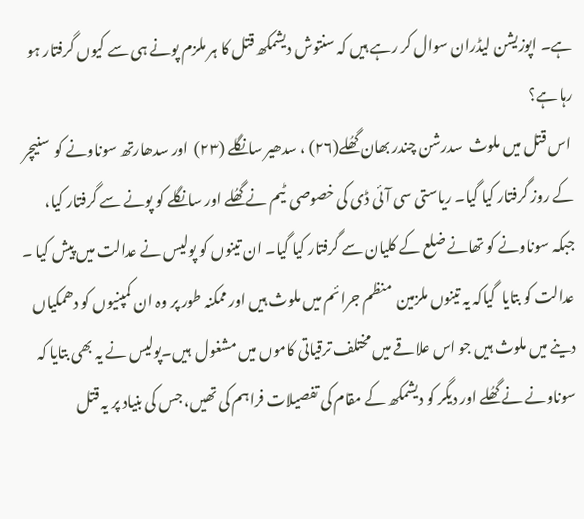ہے۔ اپوزیشن لیڈران سوال کر رہے ہیں کہ سنتوش دیشمکھ قتل کا ہر ملزم پونے ہی سے کیوں گرفتار ہو رہا ہے؟
 اس قتل میں ملوث  سدرشن چندر بھان گھُلے(۲۶) ، سدھیر سانگلے (۲۳)  اور سدھارتھ سوناونے کو  سنیچر کے روز گرفتار کیا گیا۔ ریاستی سی آئی ڈی کی خصوصی  ٹیم نے گھُلے اور سانگلے کو پونے سے گرفتار کیا، جبکہ سوناونے کو تھانے ضلع کے کلیان سے گرفتار کیا گیا۔ ان تینوں کو پولیس نے عدالت میں پیش کیا ۔ عدالت کو بتایا  گیاکہ یہ تینوں ملزمین  منظم جرائم میں ملوث ہیں اور ممکنہ طور پر وہ ان کمپنیوں کو دھمکیاں دینے میں ملوث ہیں جو اس علاقے میں مختلف ترقیاتی کاموں میں مشغول  ہیں۔پولیس نے یہ بھی بتایا کہ سوناونے نے گھُلے اور دیگر کو دیشمکھ کے مقام کی تفصیلات فراہم کی تھیں، جس کی بنیاد پر یہ قتل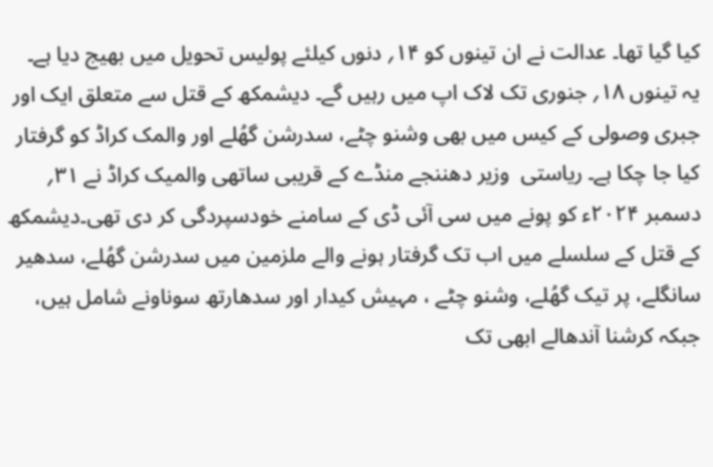کیا گیا تھا۔ عدالت نے ان تینوں کو ۱۴؍ دنوں کیلئے پولیس تحویل میں بھیج دیا ہے۔ یہ تینوں ۱۸؍ جنوری تک لاک اپ میں رہیں گے۔ دیشمکھ کے قتل سے متعلق ایک اور   جبری وصولی کے کیس میں بھی وشنو چٹے، سدرشن گھُلے اور والمک کراڈ کو گرفتار کیا جا چکا ہے۔ ریاستی  وزیر دھننجے منڈے کے قریبی ساتھی والمیک کراڈ نے ۳۱؍ دسمبر ۲۰۲۴ء کو پونے میں سی آئی ڈی کے سامنے خودسپردگی کر دی تھی۔دیشمکھ کے قتل کے سلسلے میں اب تک گرفتار ہونے والے ملزمین میں سدرشن گھُلے، سدھیر سانگلے، پر تیک گھُلے، وشنو چٹے ، مہیش کیدار اور سدھارتھ سوناونے شامل ہیں، جبکہ کرشنا آندھالے ابھی تک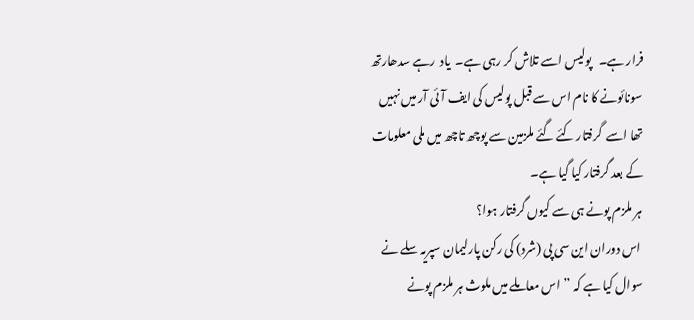فرار ہے۔   پولیس اسے تلاش کر رہی ہے۔  یاد  رہے سدھارتھ سونائونے کا نام اس سے قبل پولیس کی ایف آئی آر میں نہیں تھا اسے  گرفتار کئے گئے ملزمین سے پوچھ تاچھ میں ملی معلومات کے بعد گرفتار کیا گیا ہے۔
 ہر ملزم پونے ہی سے کیوں گرفتار ہوا؟
 اس دوران این سی پی (شرد) کی رکن پارلیمان سپریہ سلے نے سوال کیا ہے کہ ’’ اس معاملے میں ملوث ہر ملزم پونے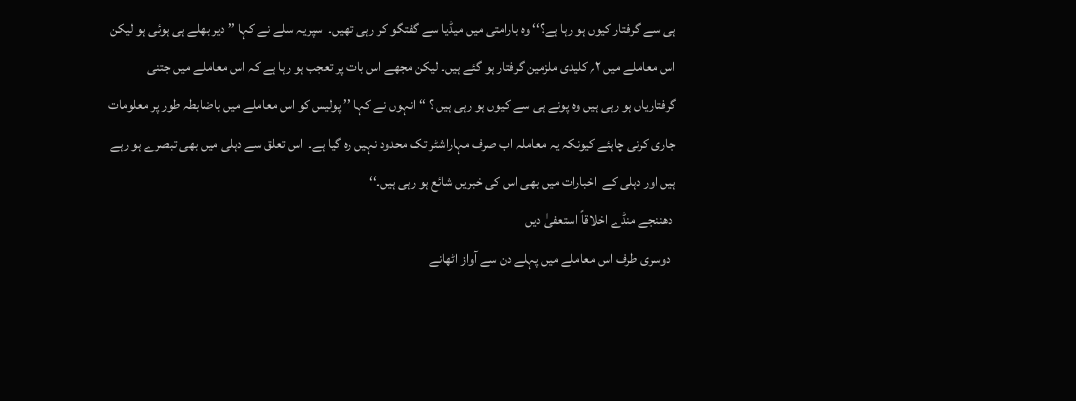ہی سے گرفتار کیوں ہو رہا ہے؟‘‘ وہ بارامتی میں میڈیا سے گفتگو کر رہی تھیں۔  سپریہ سلے نے کہا ’’ دیر بھلے ہی ہوئی ہو لیکن اس معاملے میں ۲؍ کلیدی ملزمین گرفتار ہو گئے ہیں۔ لیکن مجھے اس بات پر تعجب ہو رہا ہے کہ اس معاملے میں جتنی گرفتاریاں ہو رہی ہیں وہ پونے ہی سے کیوں ہو رہی ہیں ؟ ‘‘ انہوں نے کہا ’’ پولیس کو اس معاملے میں باضابطہ طور پر معلومات جاری کرنی چاہئے کیونکہ یہ معاملہ اب صرف مہاراشٹر تک محدود نہیں رہ گیا ہے۔  اس تعلق سے دہلی میں بھی تبصرے ہو رہے ہیں اور دہلی کے  اخبارات میں بھی اس کی خبریں شائع ہو رہی ہیں۔‘‘
 دھننجے منڈے اخلاقاً استعفیٰ دیں
  دوسری طرف اس معاملے میں پہلے دن سے آواز اٹھانے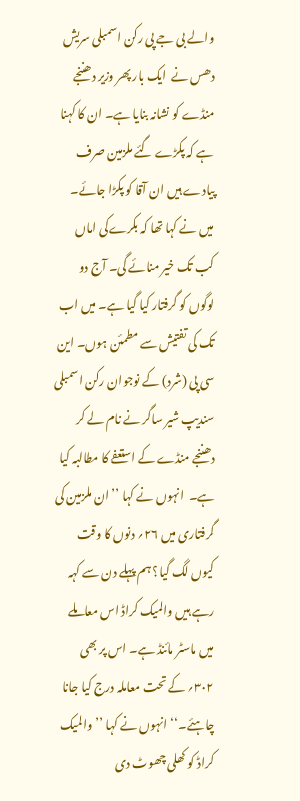والے بی جے پی رکن اسمبلی سریش دھس نے  ایک بار پھر وزیر دھننجے منڈے کو نشانہ بنایا ہے۔ ان کا کہنا ہے کہ پکڑے گئے ملزمین صرف پیادے ہیں ان آقا کو پکڑا جائے۔  میں نے کہا تھا کہ بکرےکی اماں کب تک خیر منائے گی۔ آج دو لوگوں کو گرفتار کیا گیا ہے۔ میں اب تک کی تفتیش سے مطمئن ہوں۔ این سی پی (شرد) کے نوجوان رکن اسمبلی سندیپ شیر ساگر نے نام لے کر دھننجے منڈے کے استعفے کا مطالبہ کیا ہے۔  انہوں نے کہا ’’ ان ملزمین کی گرفتاری میں ۲۶؍ دنوں کا وقت کیوں لگ گیا؟ ہم پہلے دن سے کہہ رہے ہیں والمیک کراڈ اس معاملے میں ماسٹر مائنڈ ہے۔ اس پر بھی ۳۰۲؍ کے تحت معاملہ درج کیا جانا چاہئے۔‘‘ انہوں نے کہا ’’ والمیک کراڈ کو کھلی چھوٹ دی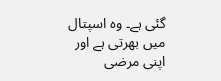گئی ہے۔ وہ اسپتال میں بھرتی ہے اور اپنی مرضی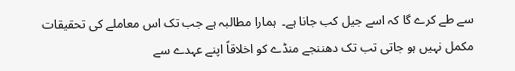سے طے کرے گا کہ اسے جیل کب جانا ہے۔  ہمارا مطالبہ ہے جب تک اس معاملے کی تحقیقات مکمل نہیں ہو جاتی تب تک دھننجے منڈے کو اخلاقاً اپنے عہدے سے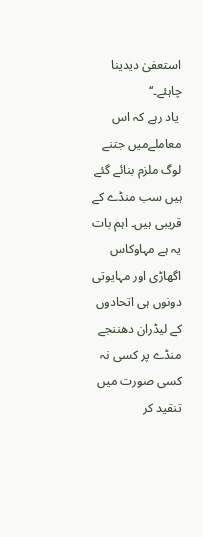استعفیٰ دیدینا چاہئے۔‘‘
 یاد رہے کہ اس معاملےمیں جتنے لوگ ملزم بنائے گئے ہیں سب منڈے کے قریبی ہیں۔ اہم بات یہ ہے مہاوکاس اگھاڑی اور مہایوتی دونوں ہی اتحادوں کے لیڈران دھننجے منڈے پر کسی نہ کسی صورت میں تنقید کر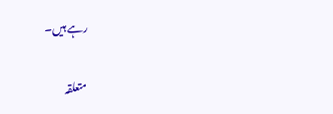رہے ہیں۔

متعلقہ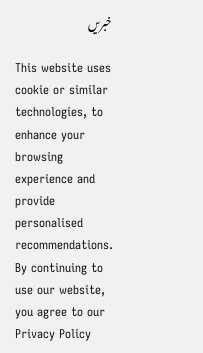خبریں

This website uses cookie or similar technologies, to enhance your browsing experience and provide personalised recommendations. By continuing to use our website, you agree to our Privacy Policy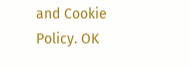and Cookie Policy. OK